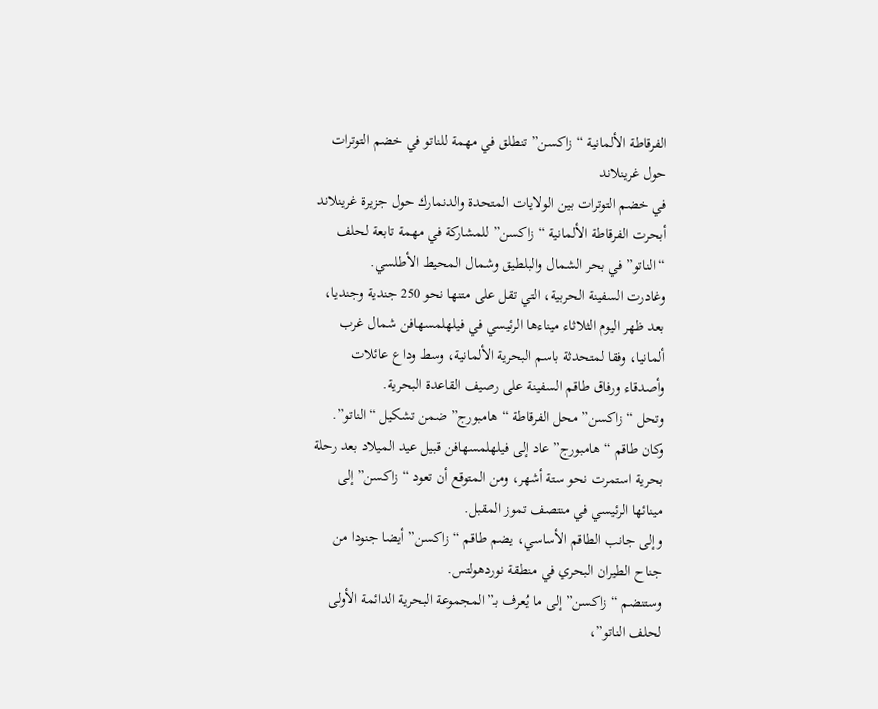الفرقاطة الألمانية “زاكسن” تنطلق في مهمة للناتو في خضم التوترات حول غرينلاند
في خضم التوترات بين الولايات المتحدة والدنمارك حول جزيرة غرينلاند أبحرت الفرقاطة الألمانية “زاكسن” للمشاركة في مهمة تابعة لحلف “الناتو” في بحر الشمال والبلطيق وشمال المحيط الأطلسي.
وغادرت السفينة الحربية، التي تقل على متنها نحو 250 جندية وجنديا، بعد ظهر اليوم الثلاثاء ميناءها الرئيسي في فيلهلمسهافن شمال غرب ألمانيا، وفقا لمتحدثة باسم البحرية الألمانية، وسط وداع عائلات وأصدقاء ورفاق طاقم السفينة على رصيف القاعدة البحرية.
وتحل “زاكسن” محل الفرقاطة “هامبورج” ضمن تشكيل “الناتو”. وكان طاقم “هامبورج” عاد إلى فيلهلمسهافن قبيل عيد الميلاد بعد رحلة بحرية استمرت نحو ستة أشهر، ومن المتوقع أن تعود “زاكسن” إلى مينائها الرئيسي في منتصف تموز المقبل.
وإلى جانب الطاقم الأساسي، يضم طاقم “زاكسن” أيضا جنودا من جناح الطيران البحري في منطقة نوردهولتس.
وستنضم “زاكسن” إلى ما يُعرف بـ”المجموعة البحرية الدائمة الأولى لحلف الناتو”،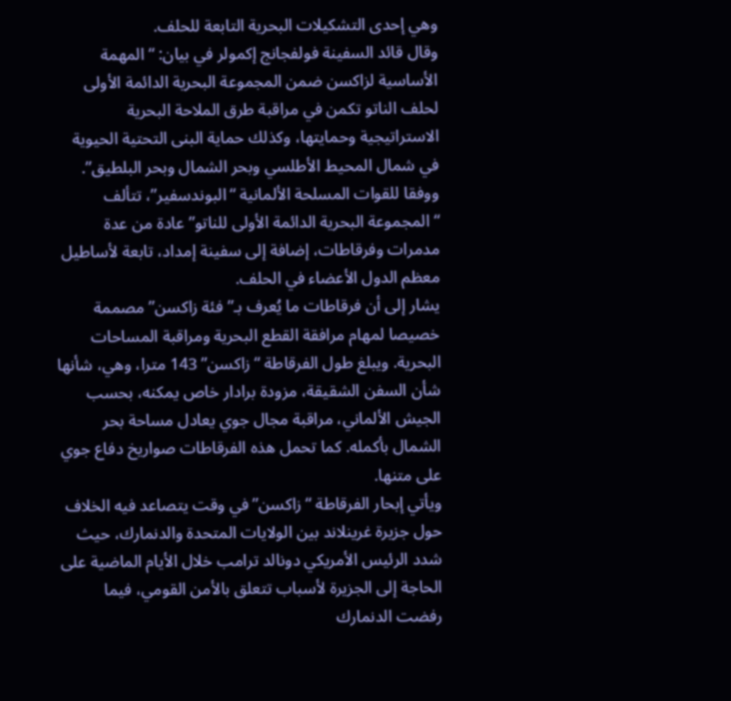وهي إحدى التشكيلات البحرية التابعة للحلف.
وقال قائد السفينة فولفجانج إكمولر في بيان: “المهمة الأساسية لزاكسن ضمن المجموعة البحرية الدائمة الأولى لحلف الناتو تكمن في مراقبة طرق الملاحة البحرية الاستراتيجية وحمايتها، وكذلك حماية البنى التحتية الحيوية في شمال المحيط الأطلسي وبحر الشمال وبحر البلطيق”.
ووفقا للقوات المسلحة الألمانية “البوندسفير”، تتألف “المجموعة البحرية الدائمة الأولى للناتو” عادة من عدة مدمرات وفرقاطات، إضافة إلى سفينة إمداد، تابعة لأساطيل معظم الدول الأعضاء في الحلف.
يشار إلى أن فرقاطات ما يُعرف بـ”فئة زاكسن” مصممة خصيصا لمهام مرافقة القطع البحرية ومراقبة المساحات البحرية. ويبلغ طول الفرقاطة “زاكسن” 143 مترا، وهي، شأنها شأن السفن الشقيقة، مزودة برادار خاص يمكنه، بحسب الجيش الألماني، مراقبة مجال جوي يعادل مساحة بحر الشمال بأكمله. كما تحمل هذه الفرقاطات صواريخ دفاع جوي على متنها.
ويأتي إبحار الفرقاطة “زاكسن” في وقت يتصاعد فيه الخلاف حول جزيرة غرينلاند بين الولايات المتحدة والدنمارك، حيث شدد الرئيس الأمريكي دونالد ترامب خلال الأيام الماضية على الحاجة إلى الجزيرة لأسباب تتعلق بالأمن القومي، فيما رفضت الدنمارك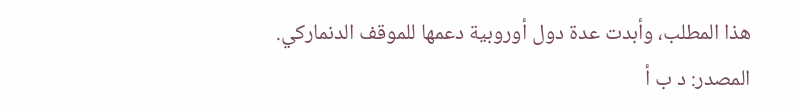هذا المطلب، وأبدت عدة دول أوروبية دعمها للموقف الدنماركي.
المصدر: د ب أ